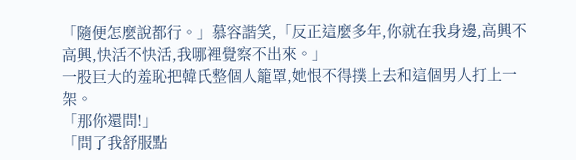「隨便怎麼說都行。」慕容諧笑,「反正這麼多年,你就在我身邊,高興不高興,快活不快活,我哪裡覺察不出來。」
一股巨大的羞恥把韓氏整個人籠罩,她恨不得撲上去和這個男人打上一架。
「那你還問!」
「問了我舒服點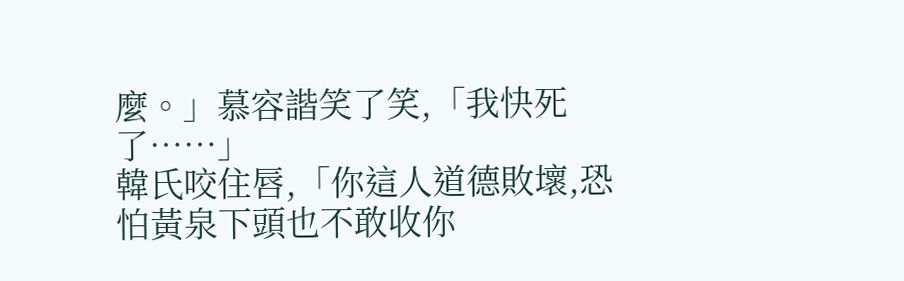麼。」慕容諧笑了笑,「我快死了……」
韓氏咬住唇,「你這人道德敗壞,恐怕黃泉下頭也不敢收你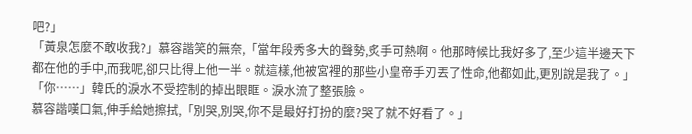吧?」
「黃泉怎麼不敢收我?」慕容諧笑的無奈,「當年段秀多大的聲勢,炙手可熱啊。他那時候比我好多了,至少這半邊天下都在他的手中,而我呢,卻只比得上他一半。就這樣,他被宮裡的那些小皇帝手刃丟了性命,他都如此,更別說是我了。」
「你……」韓氏的淚水不受控制的掉出眼眶。淚水流了整張臉。
慕容諧嘆口氣,伸手給她擦拭,「別哭,別哭,你不是最好打扮的麼?哭了就不好看了。」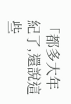「都多大年紀了,還說這些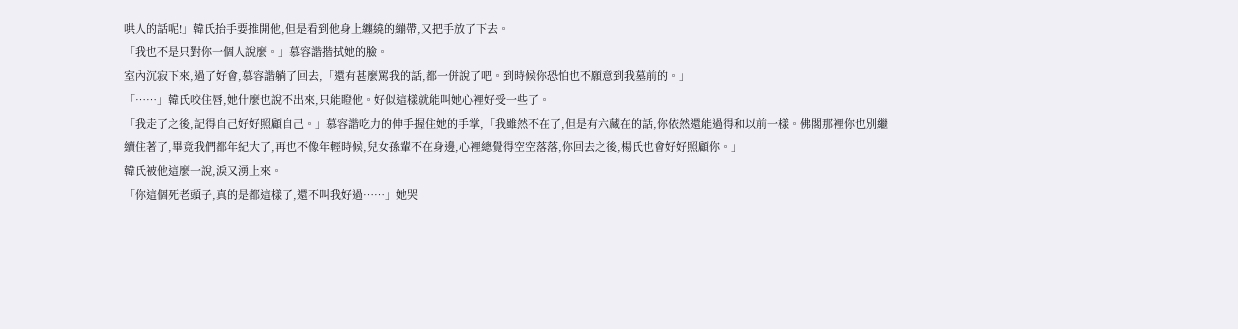哄人的話呢!」韓氏抬手要推開他,但是看到他身上纏繞的繃帶,又把手放了下去。
「我也不是只對你一個人說麼。」慕容諧揩拭她的臉。
室內沉寂下來,過了好會,慕容諧躺了回去,「還有甚麼罵我的話,都一併說了吧。到時候你恐怕也不願意到我墓前的。」
「……」韓氏咬住唇,她什麼也說不出來,只能瞪他。好似這樣就能叫她心裡好受一些了。
「我走了之後,記得自己好好照顧自己。」慕容諧吃力的伸手握住她的手掌,「我雖然不在了,但是有六藏在的話,你依然還能過得和以前一樣。佛閣那裡你也別繼續住著了,畢竟我們都年紀大了,再也不像年輕時候,兒女孫輩不在身邊,心裡總覺得空空落落,你回去之後,楊氏也會好好照顧你。」
韓氏被他這麼一說,淚又湧上來。
「你這個死老頭子,真的是都這樣了,還不叫我好過……」她哭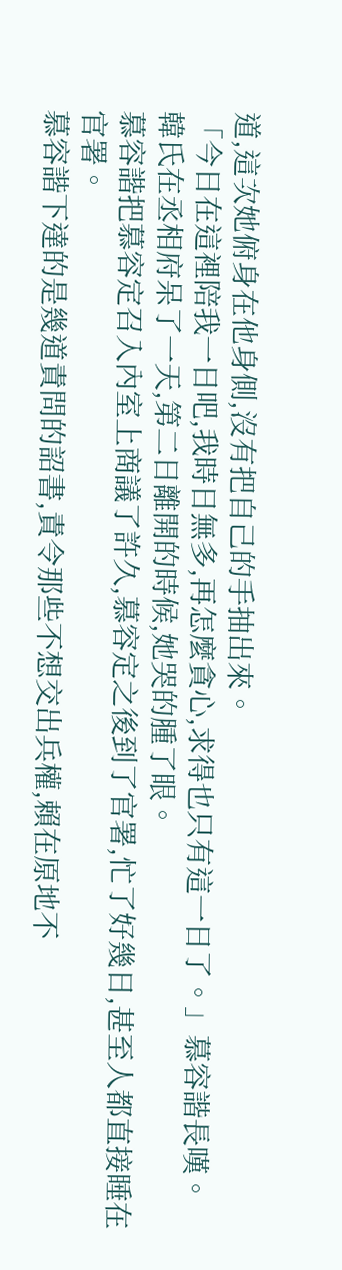道,這次她俯身在他身側,沒有把自己的手抽出來。
「今日在這裡陪我一日吧,我時日無多,再怎麼貪心,求得也只有這一日了。」慕容諧長嘆。
韓氏在丞相府呆了一天,第二日離開的時候,她哭的腫了眼。
慕容諧把慕容定召入內室上商議了許久,慕容定之後到了官署,忙了好幾日,甚至人都直接睡在官署。
慕容諧下達的是幾道責問的詔書,責令那些不想交出兵權,賴在原地不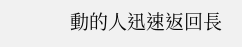動的人迅速返回長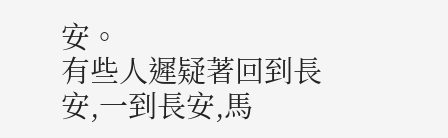安。
有些人遲疑著回到長安,一到長安,馬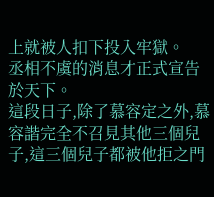上就被人扣下投入牢獄。
丞相不虞的消息才正式宣告於天下。
這段日子,除了慕容定之外,慕容諧完全不召見其他三個兒子,這三個兒子都被他拒之門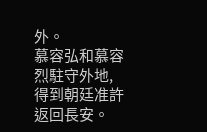外。
慕容弘和慕容烈駐守外地,得到朝廷准許返回長安。